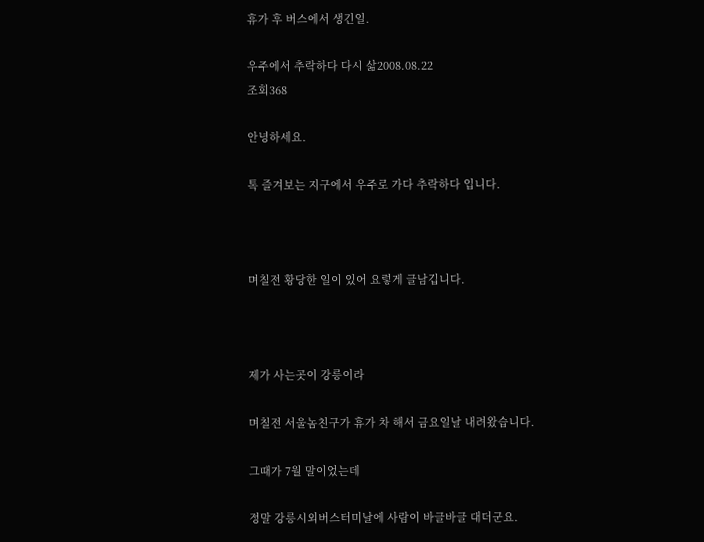휴가 후 버스에서 생긴일.

우주에서 추락하다 다시 삶2008.08.22
조회368

안녕하세요.

톡 즐겨보는 지구에서 우주로 가다 추락하다 입니다.



며칠전 황당한 일이 있어 요렇게 글남깁니다.



제가 사는곳이 강릉이라

며칠전 서울놈친구가 휴가 차 해서 금요일날 내려왔습니다.

그때가 7월 말이었는데

정말 강릉시외버스터미날에 사람이 바글바글 대더군요.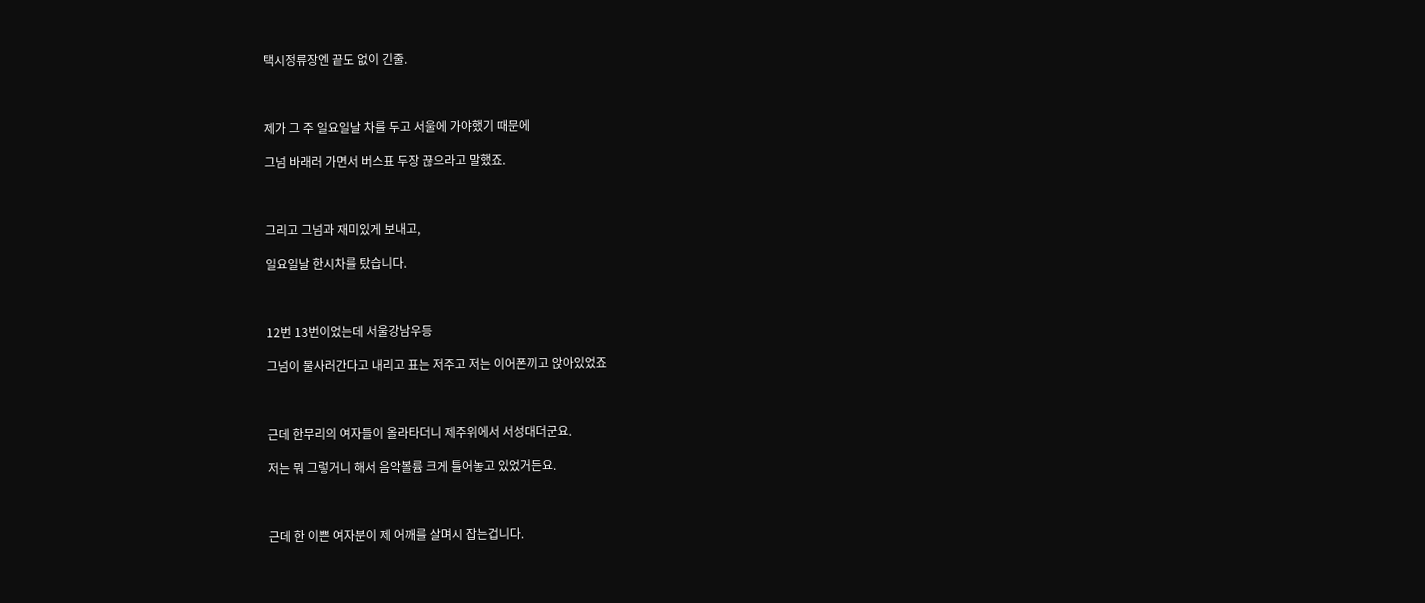택시정류장엔 끝도 없이 긴줄.



제가 그 주 일요일날 차를 두고 서울에 가야했기 때문에

그넘 바래러 가면서 버스표 두장 끊으라고 말했죠.



그리고 그넘과 재미있게 보내고,

일요일날 한시차를 탔습니다.



12번 13번이었는데 서울강남우등

그넘이 물사러간다고 내리고 표는 저주고 저는 이어폰끼고 앉아있었죠



근데 한무리의 여자들이 올라타더니 제주위에서 서성대더군요.

저는 뭐 그렇거니 해서 음악볼륨 크게 틀어놓고 있었거든요.



근데 한 이쁜 여자분이 제 어깨를 살며시 잡는겁니다.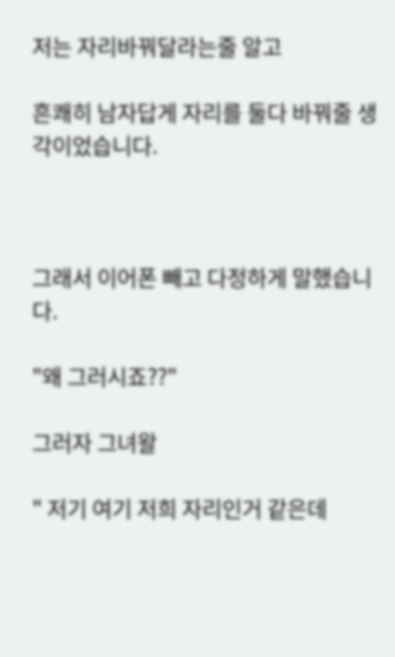저는 자리바꿔달라는줄 알고

흔쾌히 남자답게 자리를 둘다 바꿔줄 생각이었습니다.



그래서 이어폰 빼고 다정하게 말했습니다.

"왜 그러시죠??"

그러자 그녀왈

" 저기 여기 저희 자리인거 같은데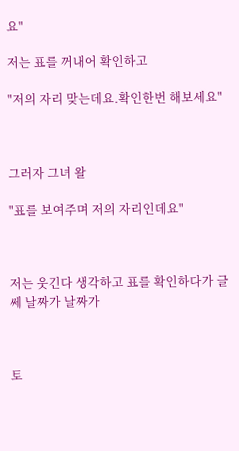요"

저는 표를 꺼내어 확인하고

"저의 자리 맞는데요.확인한번 해보세요"



그러자 그녀 왈

"표를 보여주며 저의 자리인데요"



저는 웃긴다 생각하고 표를 확인하다가 글쎄 날짜가 날짜가



토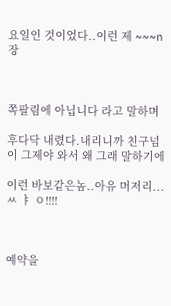요일인 것이었다..이런 제 ~~~n  장



쪽팔림에 아닙니다 라고 말하며

후다닥 내렸다.내리니까 친구넘이 그제야 와서 왜 그래 말하기에

이런 바보같은놈..아유 머저리...ㅆ ㅑ ㅇ!!!!



예약을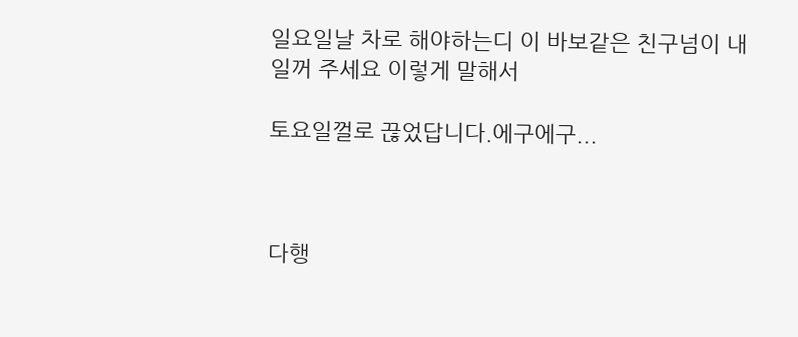일요일날 차로 해야하는디 이 바보같은 친구넘이 내일꺼 주세요 이렇게 말해서

토요일껄로 끊었답니다.에구에구...



다행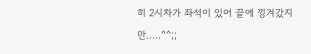히 2시차가 좌석이 있어 끝에 낑겨갔지만.....^^;;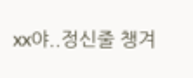xx야..정신줄 챙겨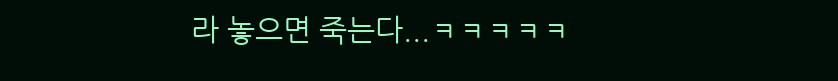라 놓으면 죽는다...ㅋㅋㅋㅋㅋ